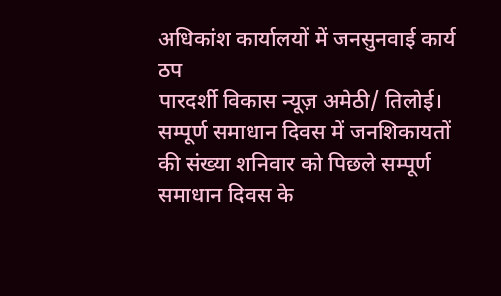अधिकांश कार्यालयों में जनसुनवाई कार्य ठप
पारदर्शी विकास न्यूज़ अमेठी/ तिलोई। सम्पूर्ण समाधान दिवस में जनशिकायतों की संख्या शनिवार को पिछले सम्पूर्ण समाधान दिवस के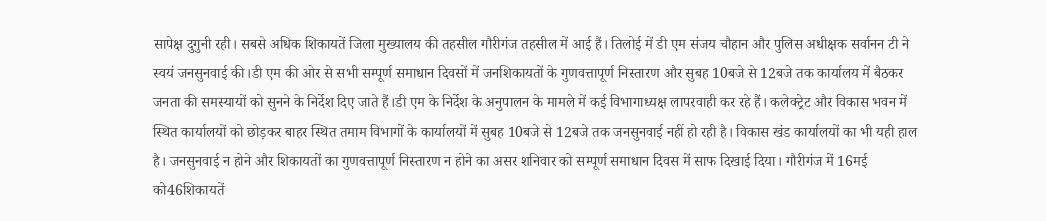सापेक्ष दुगुनी रही। सबसे अधिक शिकायतें जिला मुख्यालय की तहसील गौरीगंज तहसील में आई हैं। तिलोई में डी एम संजय चौहान और पुलिस अधीक्षक सर्वानन टी ने स्वयं जनसुनवाई की।डी एम की ओर से सभी सम्पूर्ण समाधान दिवसों में जनशिकायतों के गुणवत्तापूर्ण निस्तारण और सुबह 10बजे से 12बजे तक कार्यालय में बैठकर जनता की समस्यायों को सुनने के निर्देश दिए जाते हैं।डी एम के निर्देश के अनुपालन के मामले में कई विभागाध्यक्ष लापरवाही कर रहे हैं। कलेक्ट्रेट और विकास भवन में स्थित कार्यालयों को छोड़कर बाहर स्थित तमाम विभागों के कार्यालयों में सुबह 10बजे से 12बजे तक जनसुनवाई नहीं हो रही है। विकास खंड कार्यालयों का भी यही हाल है। जनसुनवाई न होने और शिकायतों का गुणवत्तापूर्ण निस्तारण न होने का असर शनिवार को सम्पूर्ण समाधान दिवस में साफ दिखाई दिया। गौरीगंज में 16मई को46शिकायतें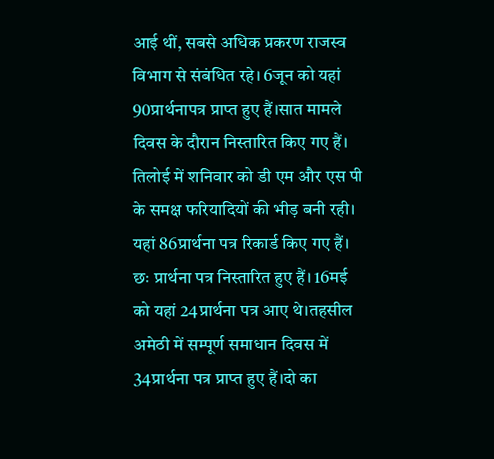आई थीं, सबसे अधिक प्रकरण राजस्व विभाग से संबंधित रहे। 6जून को यहां 90प्रार्थनापत्र प्राप्त हुए हैं।सात मामले दिवस के दौरान निस्तारित किए गए हैं। तिलोई में शनिवार को डी एम और एस पी के समक्ष फरियादियों की भीड़ बनी रही। यहां 86प्रार्थना पत्र रिकार्ड किए गए हैं। छः प्रार्थना पत्र निस्तारित हुए हैं। 16मई को यहां 24प्रार्थना पत्र आए थे।तहसील अमेठी में सम्पूर्ण समाधान दिवस में 34प्रार्थना पत्र प्राप्त हुए हैं।दो का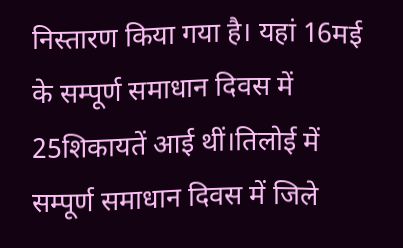निस्तारण किया गया है। यहां 16मई के सम्पूर्ण समाधान दिवस में 25शिकायतें आई थीं।तिलोई में सम्पूर्ण समाधान दिवस में जिले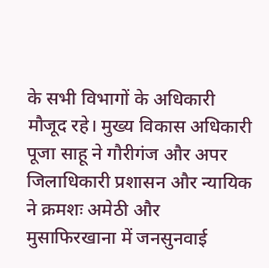के सभी विभागों के अधिकारी मौजूद रहे। मुख्य विकास अधिकारी पूजा साहू ने गौरीगंज और अपर जिलाधिकारी प्रशासन और न्यायिक ने क्रमशः अमेठी और मुसाफिरखाना में जनसुनवाई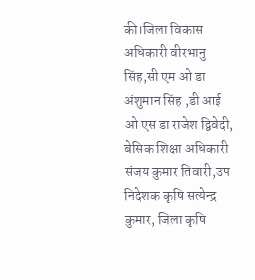की।जिला विकास अधिकारी वीरभानु सिंह,सी एम ओ डा अंशुमान सिंह ,डी आई ओ एस डा राजेश द्विवेदी, बेसिक शिक्षा अधिकारी संजय कुमार तिवारी,उप निदेशक कृषि सत्येन्द्र कुमार, जिला कृषि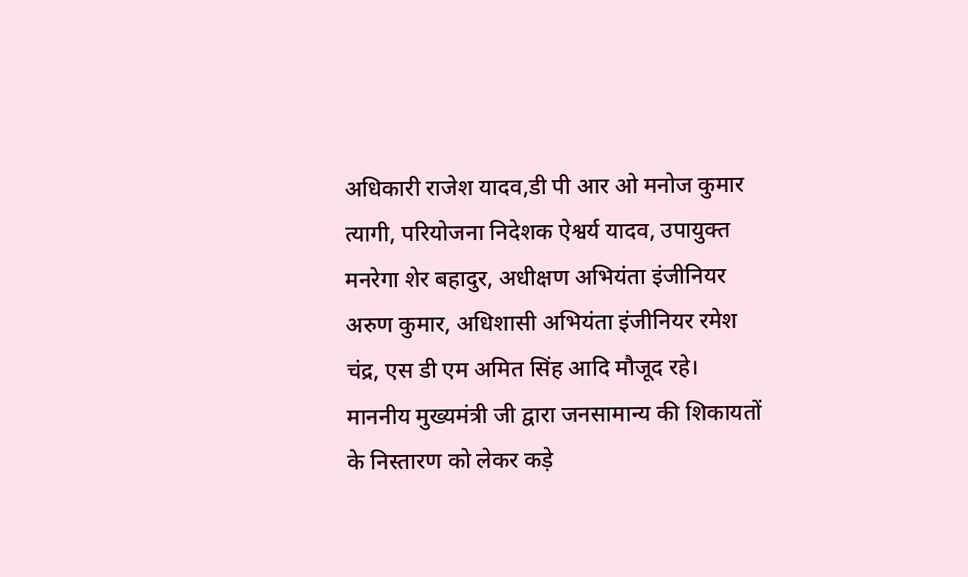अधिकारी राजेश यादव,डी पी आर ओ मनोज कुमार त्यागी, परियोजना निदेशक ऐश्वर्य यादव, उपायुक्त मनरेगा शेर बहादुर, अधीक्षण अभियंता इंजीनियर अरुण कुमार, अधिशासी अभियंता इंजीनियर रमेश चंद्र, एस डी एम अमित सिंह आदि मौजूद रहे।
माननीय मुख्यमंत्री जी द्वारा जनसामान्य की शिकायतों के निस्तारण को लेकर कड़े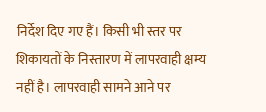निर्देश दिए गए हैं। किसी भी स्तर पर शिकायतों के निस्तारण में लापरवाही क्षम्य नहीं है। लापरवाही सामने आने पर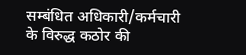सम्बंधित अधिकारी/कर्मचारी के विरुद्ध कठोर की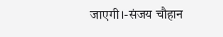जाएगी।-संजय चौहान